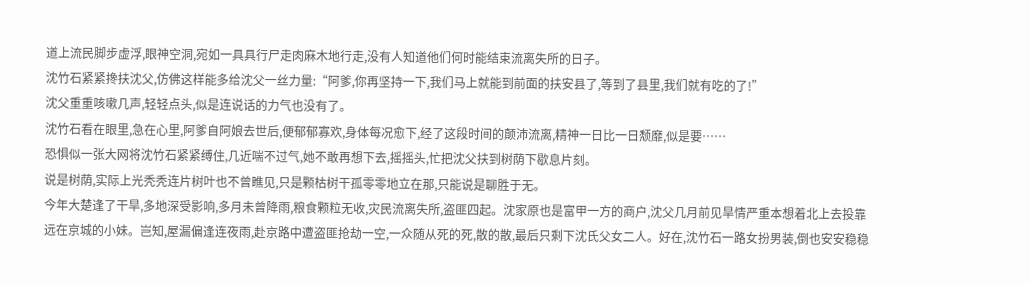道上流民脚步虚浮,眼神空洞,宛如一具具行尸走肉麻木地行走,没有人知道他们何时能结束流离失所的日子。
沈竹石紧紧搀扶沈父,仿佛这样能多给沈父一丝力量:“阿爹,你再坚持一下,我们马上就能到前面的扶安县了,等到了县里,我们就有吃的了!”
沈父重重咳嗽几声,轻轻点头,似是连说话的力气也没有了。
沈竹石看在眼里,急在心里,阿爹自阿娘去世后,便郁郁寡欢,身体每况愈下,经了这段时间的颠沛流离,精神一日比一日颓靡,似是要……
恐惧似一张大网将沈竹石紧紧缚住,几近喘不过气,她不敢再想下去,摇摇头,忙把沈父扶到树荫下歇息片刻。
说是树荫,实际上光秃秃连片树叶也不曾瞧见,只是颗枯树干孤零零地立在那,只能说是聊胜于无。
今年大楚逢了干旱,多地深受影响,多月未曾降雨,粮食颗粒无收,灾民流离失所,盗匪四起。沈家原也是富甲一方的商户,沈父几月前见旱情严重本想着北上去投靠远在京城的小妹。岂知,屋漏偏逢连夜雨,赴京路中遭盗匪抢劫一空,一众随从死的死,散的散,最后只剩下沈氏父女二人。好在,沈竹石一路女扮男装,倒也安安稳稳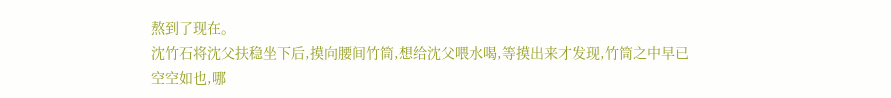熬到了现在。
沈竹石将沈父扶稳坐下后,摸向腰间竹筒,想给沈父喂水喝,等摸出来才发现,竹筒之中早已空空如也,哪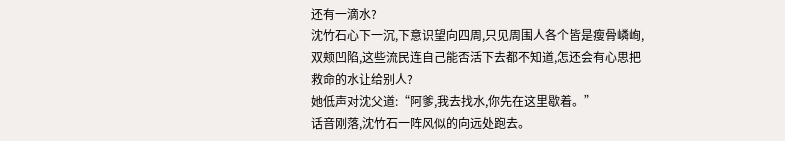还有一滴水?
沈竹石心下一沉,下意识望向四周,只见周围人各个皆是瘦骨嶙峋,双颊凹陷,这些流民连自己能否活下去都不知道,怎还会有心思把救命的水让给别人?
她低声对沈父道:“阿爹,我去找水,你先在这里歇着。”
话音刚落,沈竹石一阵风似的向远处跑去。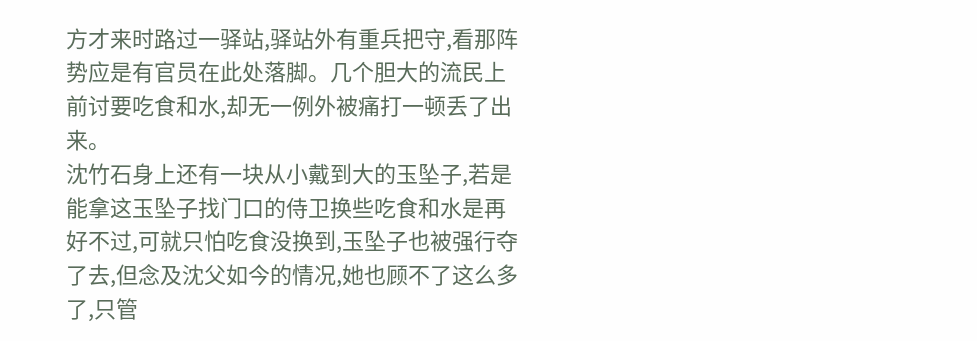方才来时路过一驿站,驿站外有重兵把守,看那阵势应是有官员在此处落脚。几个胆大的流民上前讨要吃食和水,却无一例外被痛打一顿丢了出来。
沈竹石身上还有一块从小戴到大的玉坠子,若是能拿这玉坠子找门口的侍卫换些吃食和水是再好不过,可就只怕吃食没换到,玉坠子也被强行夺了去,但念及沈父如今的情况,她也顾不了这么多了,只管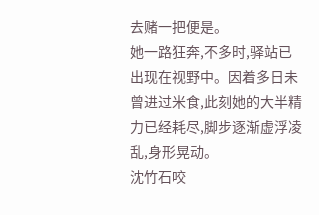去赌一把便是。
她一路狂奔,不多时,驿站已出现在视野中。因着多日未曾进过米食,此刻她的大半精力已经耗尽,脚步逐渐虚浮凌乱,身形晃动。
沈竹石咬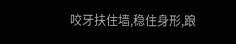咬牙扶住墙,稳住身形,踉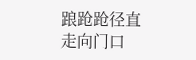踉跄跄径直走向门口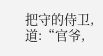把守的侍卫,道:“官爷,